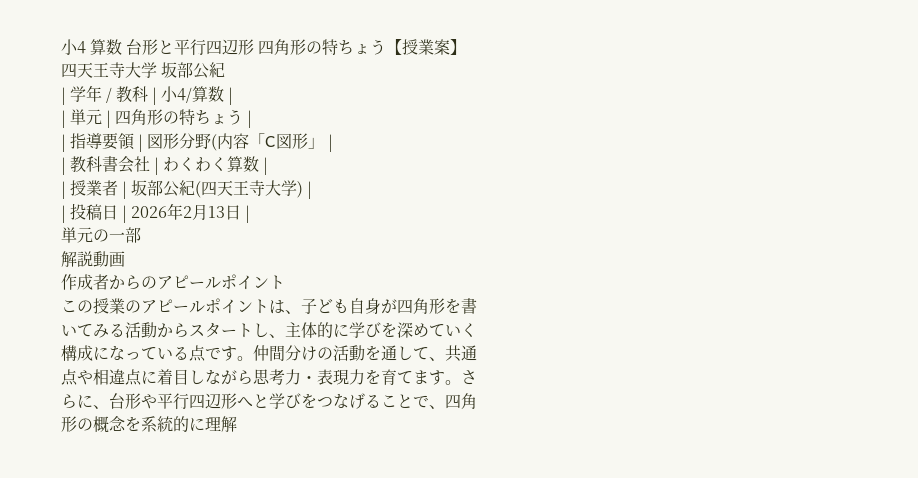小4 算数 台形と平行四辺形 四角形の特ちょう【授業案】四天王寺大学 坂部公紀
| 学年 / 教科 | 小4/算数 |
| 単元 | 四角形の特ちょう |
| 指導要領 | 図形分野(内容「C図形」 |
| 教科書会社 | わくわく算数 |
| 授業者 | 坂部公紀(四天王寺大学) |
| 投稿日 | 2026年2月13日 |
単元の一部
解説動画
作成者からのアピールポイント
この授業のアピールポイントは、子ども自身が四角形を書いてみる活動からスタートし、主体的に学びを深めていく構成になっている点です。仲間分けの活動を通して、共通点や相違点に着目しながら思考力・表現力を育てます。さらに、台形や平行四辺形へと学びをつなげることで、四角形の概念を系統的に理解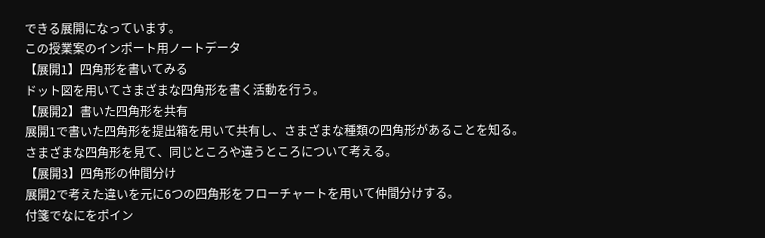できる展開になっています。
この授業案のインポート用ノートデータ
【展開1】四角形を書いてみる
ドット図を用いてさまざまな四角形を書く活動を行う。
【展開2】書いた四角形を共有
展開1で書いた四角形を提出箱を用いて共有し、さまざまな種類の四角形があることを知る。
さまざまな四角形を見て、同じところや違うところについて考える。
【展開3】四角形の仲間分け
展開2で考えた違いを元に6つの四角形をフローチャートを用いて仲間分けする。
付箋でなにをポイン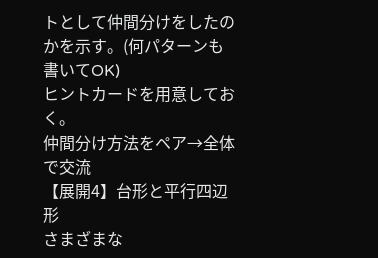トとして仲間分けをしたのかを示す。(何パターンも書いてOK)
ヒントカードを用意しておく。
仲間分け方法をペア→全体で交流
【展開4】台形と平行四辺形
さまざまな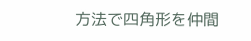方法で四角形を仲間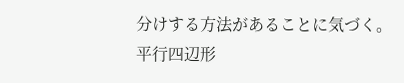分けする方法があることに気づく。
平行四辺形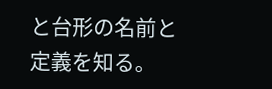と台形の名前と定義を知る。